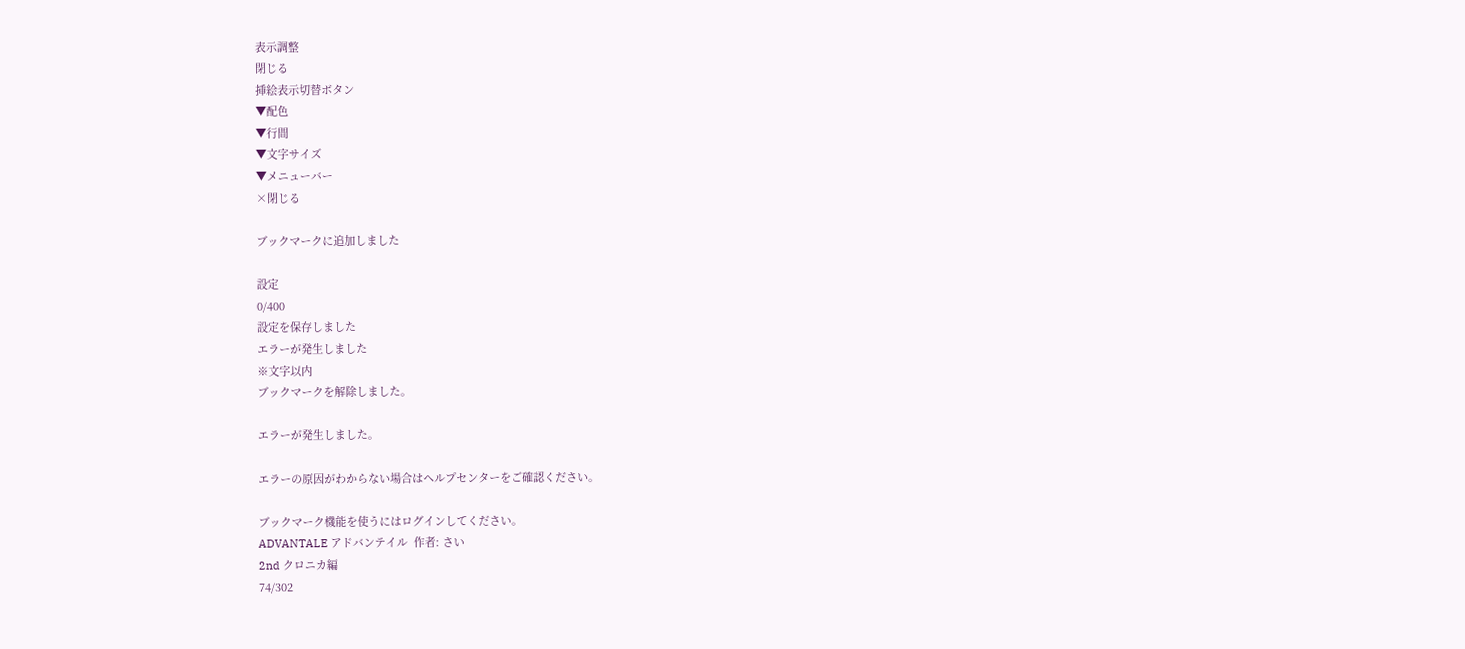表示調整
閉じる
挿絵表示切替ボタン
▼配色
▼行間
▼文字サイズ
▼メニューバー
×閉じる

ブックマークに追加しました

設定
0/400
設定を保存しました
エラーが発生しました
※文字以内
ブックマークを解除しました。

エラーが発生しました。

エラーの原因がわからない場合はヘルプセンターをご確認ください。

ブックマーク機能を使うにはログインしてください。
ADVANTALE アドバンテイル  作者: さい
2nd クロニカ編
74/302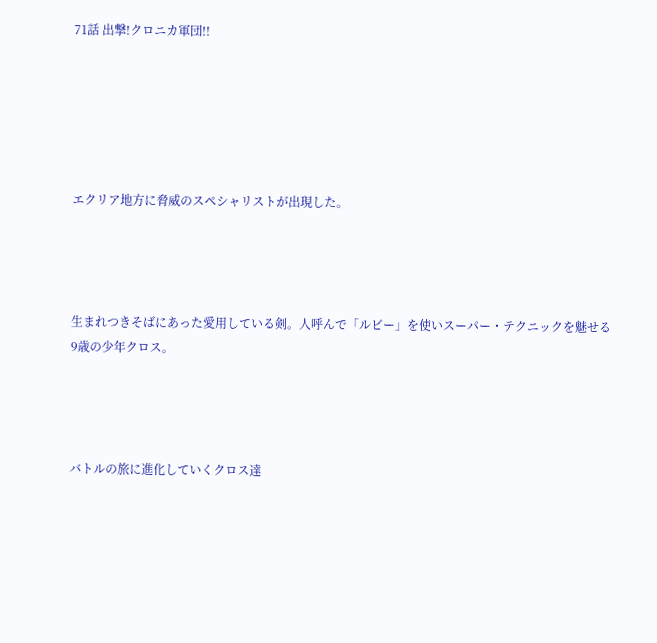71話 出撃!クロニカ軍団!!






エクリア地方に脅威のスペシャリストが出現した。




生まれつきそばにあった愛用している剣。人呼んで「ルビー」を使いスーパー・テクニックを魅せる9歳の少年クロス。




バトルの旅に進化していくクロス達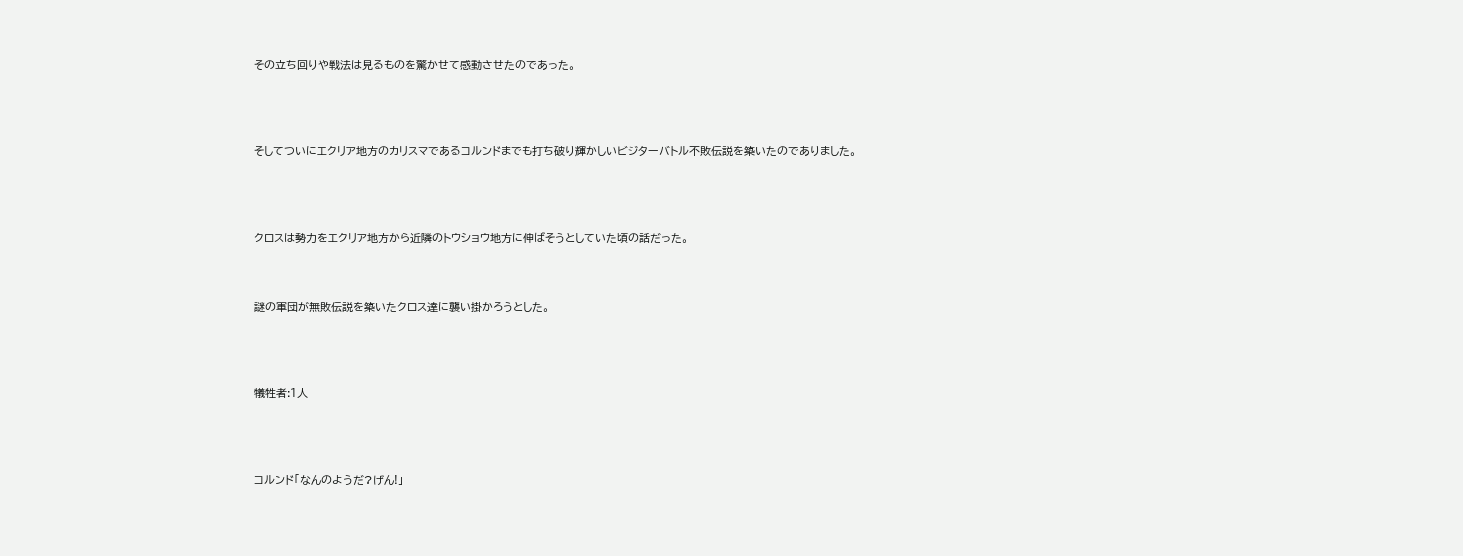その立ち回りや戦法は見るものを驚かせて感動させたのであった。




そしてついにエクリア地方のカリスマであるコルンドまでも打ち破り輝かしいビジターバトル不敗伝説を築いたのでありました。




クロスは勢力をエクリア地方から近隣のトウショウ地方に伸ばそうとしていた頃の話だった。



謎の軍団が無敗伝説を築いたクロス達に襲い掛かろうとした。




犠牲者:1人




コルンド「なんのようだ?げん!」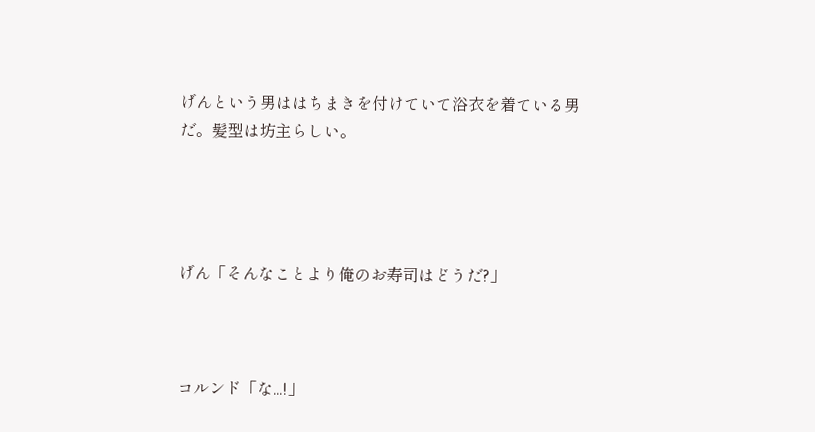げんという男ははちまきを付けていて浴衣を着ている男だ。髪型は坊主らしい。




げん「そんなことより俺のお寿司はどうだ?」



コルンド「な...!」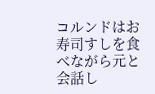コルンドはお寿司すしを食べながら元と会話し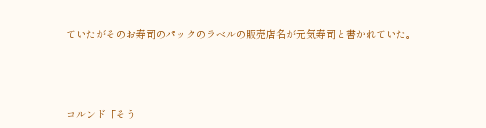ていたがそのお寿司のパックのラベルの販売店名が元気寿司と書かれていた。




コルンド「そう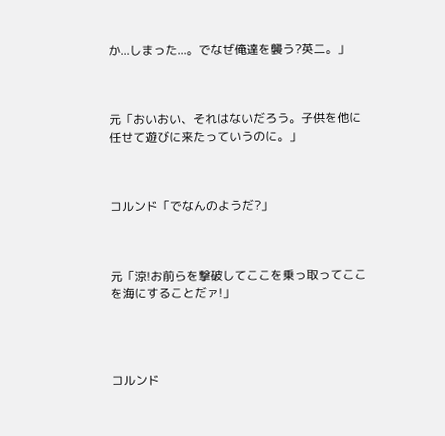か...しまった...。でなぜ俺達を襲う?英二。」



元「おいおい、それはないだろう。子供を他に任せて遊びに来たっていうのに。」



コルンド「でなんのようだ?」



元「涼!お前らを撃破してここを乗っ取ってここを海にすることだァ!」




コルンド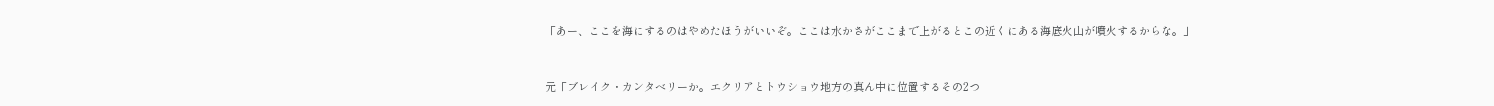「あー、ここを海にするのはやめたほうがいいぞ。ここは水かさがここまで上がるとこの近くにある海底火山が噴火するからな。」



元「ブレイク・カンタベリーか。エクリアとトウショウ地方の真ん中に位置するその2つ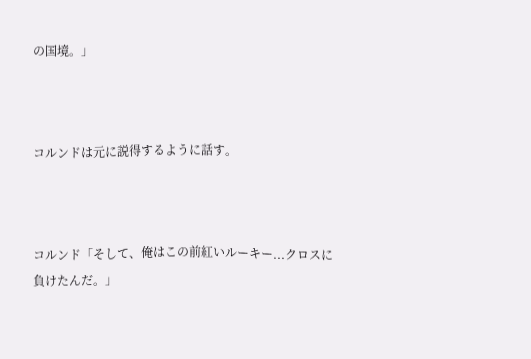の国境。」



コルンドは元に説得するように話す。



コルンド「そして、俺はこの前紅いルーキー...クロスに負けたんだ。」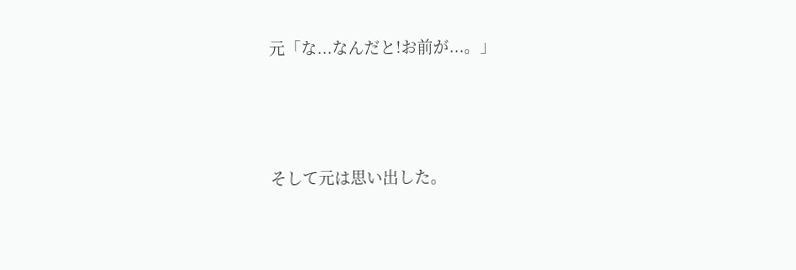元「な...なんだと!お前が...。」




そして元は思い出した。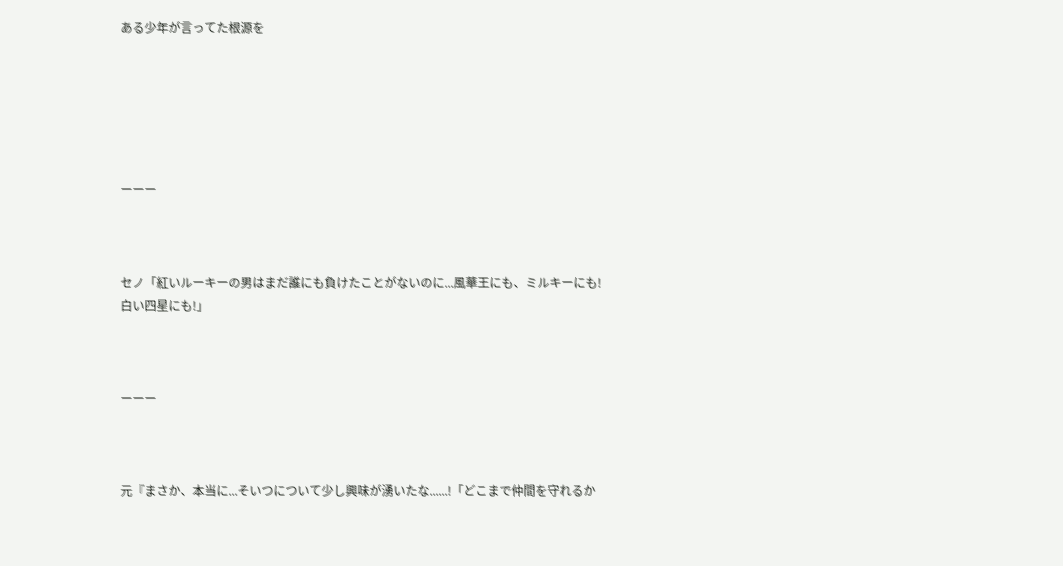ある少年が言ってた根源を






ーーー



セノ「紅いルーキーの男はまだ誰にも負けたことがないのに...風華王にも、ミルキーにも!白い四星にも!」



ーーー



元『まさか、本当に...そいつについて少し興味が湧いたな......!「どこまで仲間を守れるか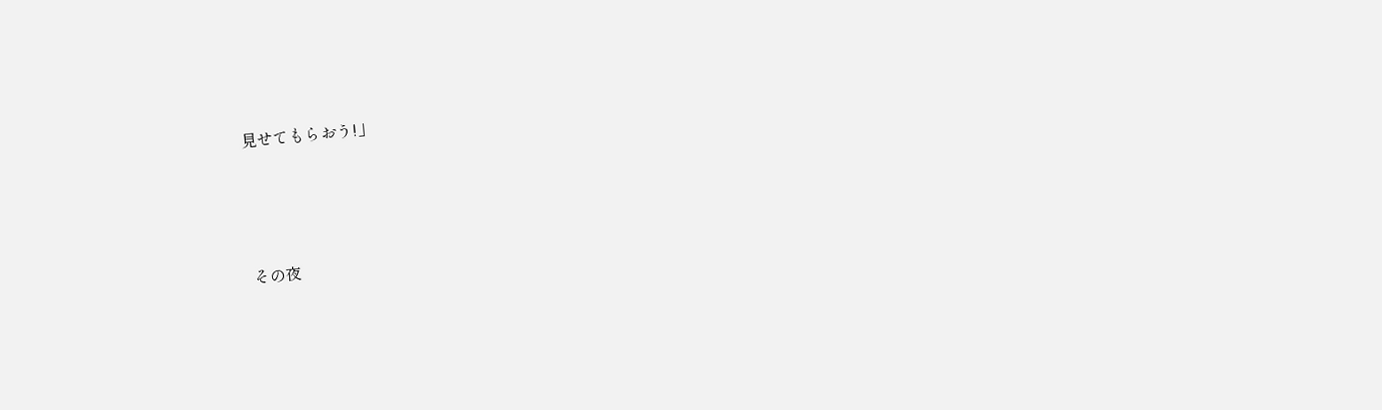見せてもらおう!」




その夜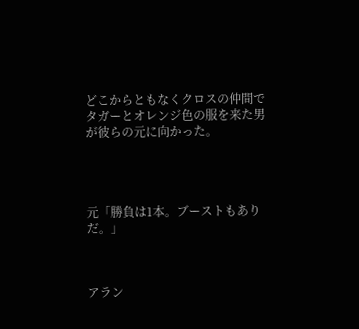どこからともなくクロスの仲間でタガーとオレンジ色の服を来た男が彼らの元に向かった。




元「勝負は1本。ブーストもありだ。」



アラン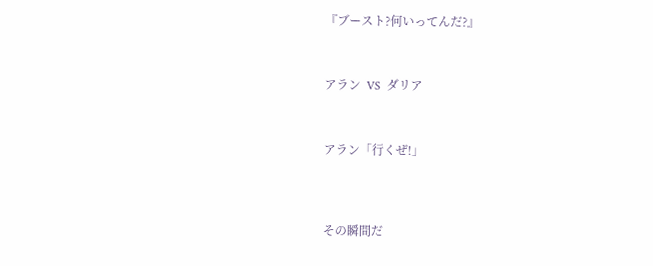『ブースト?何いってんだ?』



アラン  VS  ダリア



アラン「行くぜ!」




その瞬間だ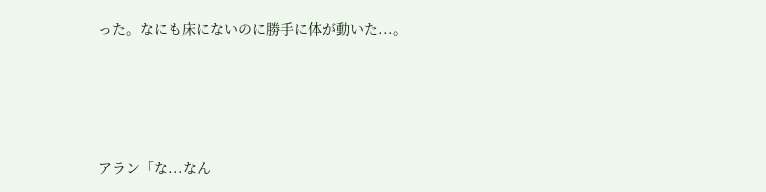った。なにも床にないのに勝手に体が動いた...。




アラン「な...なん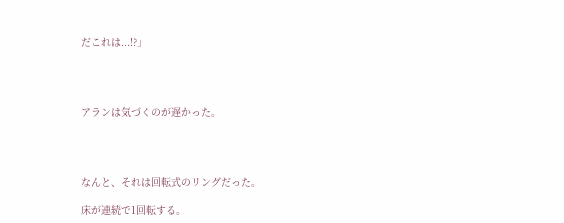だこれは...!?」




アランは気づくのが遅かった。




なんと、それは回転式のリングだった。

床が連続で1回転する。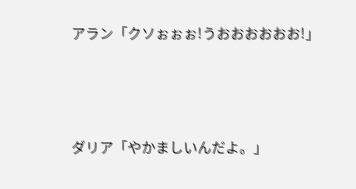アラン「クソぉぉぉ!うおおおおおお!」



ダリア「やかましいんだよ。」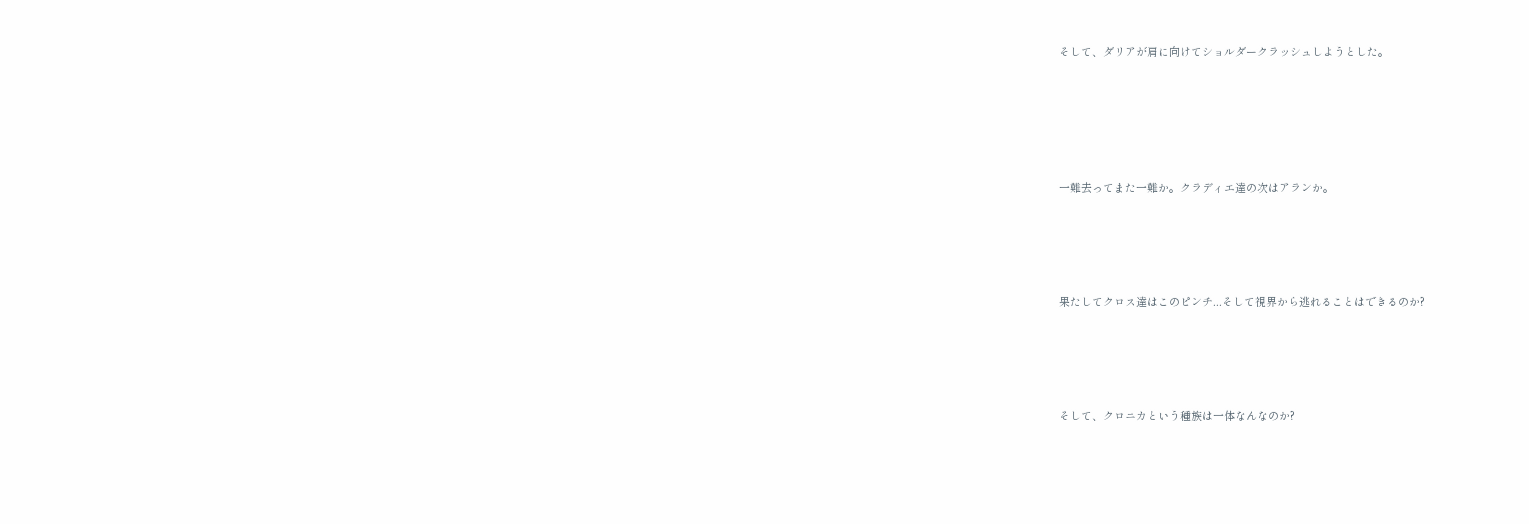そして、ダリアが肩に向けてショルダークラッシュしようとした。





一難去ってまた一難か。クラディエ達の次はアランか。




果たしてクロス達はこのピンチ...そして視界から逃れることはできるのか?




そして、クロニカという種族は一体なんなのか?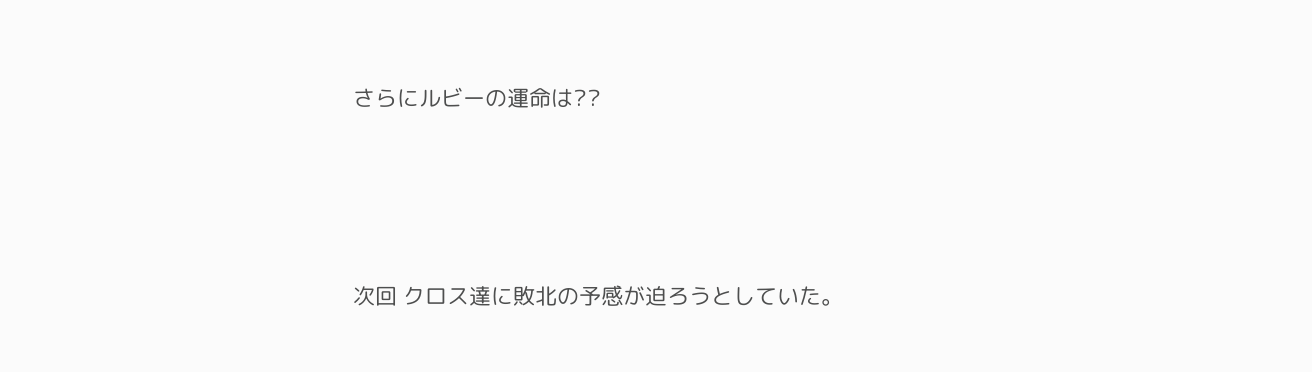さらにルビーの運命は??




次回 クロス達に敗北の予感が迫ろうとしていた。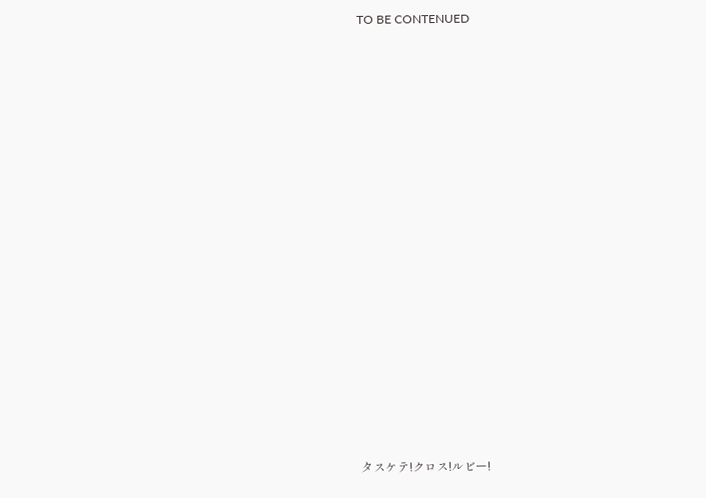TO BE CONTENUED





















タスケテ!クロス!ルビー!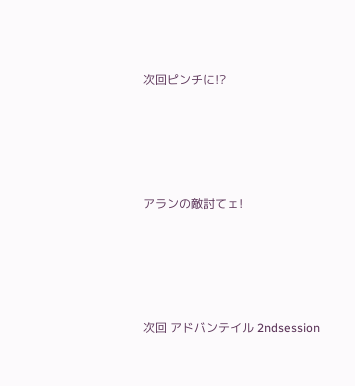次回ピンチに!?




アランの敵討てェ!




次回 アドバンテイル 2ndsession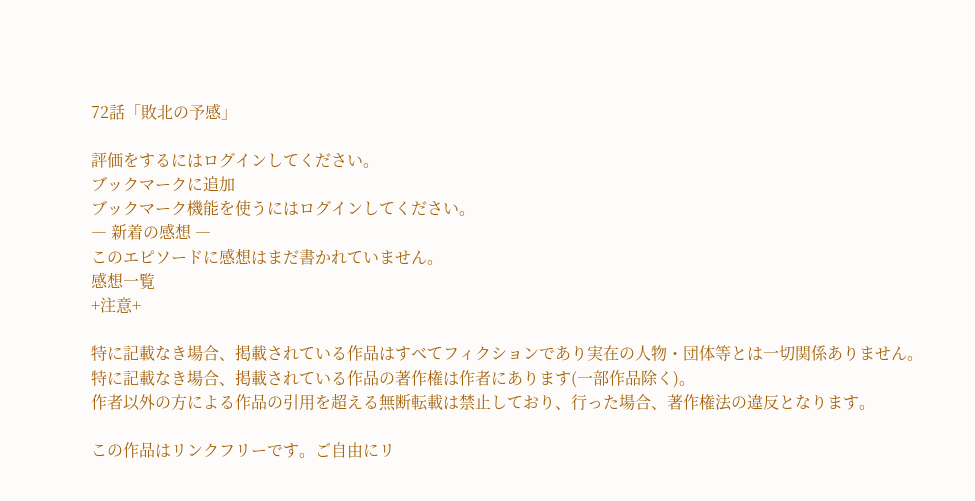72話「敗北の予感」

評価をするにはログインしてください。
ブックマークに追加
ブックマーク機能を使うにはログインしてください。
― 新着の感想 ―
このエピソードに感想はまだ書かれていません。
感想一覧
+注意+

特に記載なき場合、掲載されている作品はすべてフィクションであり実在の人物・団体等とは一切関係ありません。
特に記載なき場合、掲載されている作品の著作権は作者にあります(一部作品除く)。
作者以外の方による作品の引用を超える無断転載は禁止しており、行った場合、著作権法の違反となります。

この作品はリンクフリーです。ご自由にリ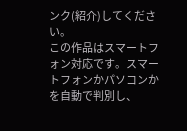ンク(紹介)してください。
この作品はスマートフォン対応です。スマートフォンかパソコンかを自動で判別し、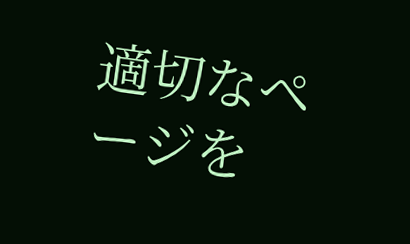適切なページを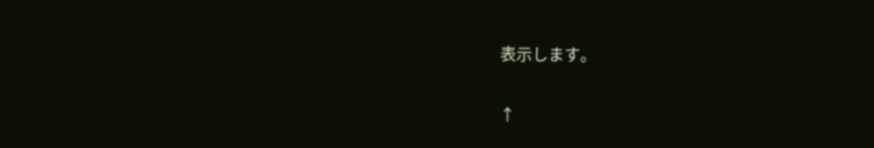表示します。

↑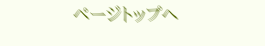ページトップへ